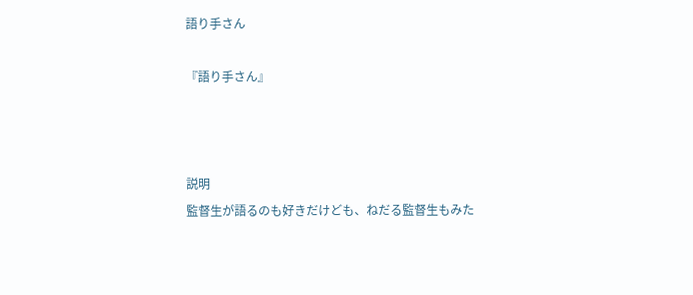語り手さん

『語り手さん』



説明
監督生が語るのも好きだけども、ねだる監督生もみた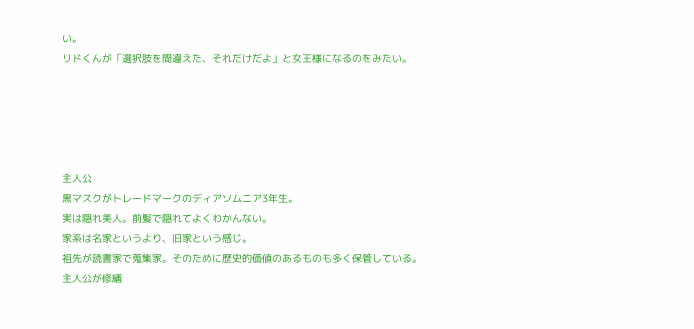い。
リドくんが「選択肢を間違えた、それだけだよ」と女王様になるのをみたい。





主人公
黒マスクがトレードマークのディアソムニア3年生。
実は隠れ美人。前髪で隠れてよくわかんない。
家系は名家というより、旧家という感じ。
祖先が読書家で蒐集家。そのために歴史的価値のあるものも多く保管している。
主人公が修繕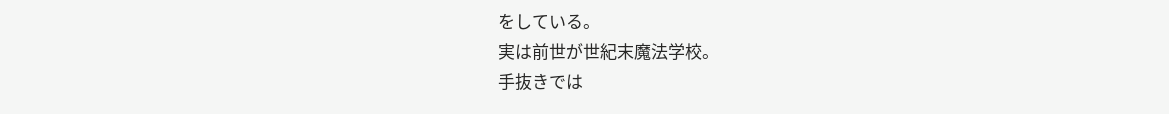をしている。
実は前世が世紀末魔法学校。
手抜きでは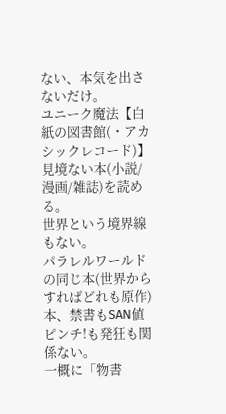ない、本気を出さないだけ。
ユニーク魔法【白紙の図書館(・アカシックレコード)】
見境ない本(小説/漫画/雑誌)を読める。
世界という境界線もない。
パラレルワールドの同じ本(世界からすればどれも原作)本、禁書もSAN値ピンチ!も発狂も関係ない。
一概に「物書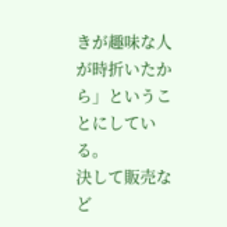きが趣味な人が時折いたから」ということにしている。
決して販売など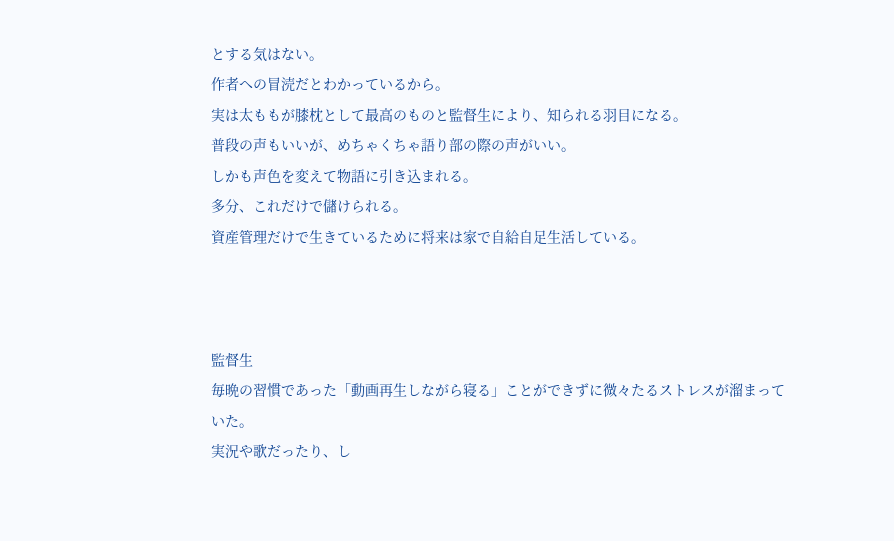とする気はない。
作者への冒涜だとわかっているから。
実は太ももが膝枕として最高のものと監督生により、知られる羽目になる。
普段の声もいいが、めちゃくちゃ語り部の際の声がいい。
しかも声色を変えて物語に引き込まれる。
多分、これだけで儲けられる。
資産管理だけで生きているために将来は家で自給自足生活している。



監督生
毎晩の習慣であった「動画再生しながら寝る」ことができずに微々たるストレスが溜まっていた。
実況や歌だったり、し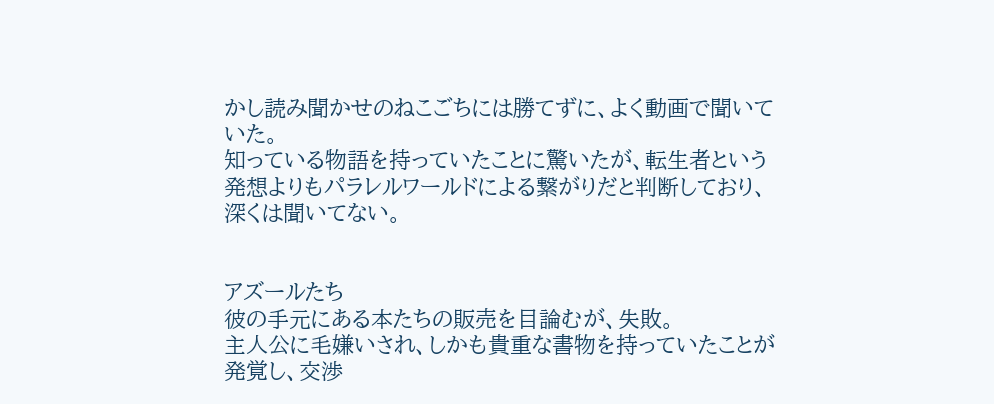かし読み聞かせのねこごちには勝てずに、よく動画で聞いていた。
知っている物語を持っていたことに驚いたが、転生者という発想よりもパラレルワールドによる繋がりだと判断しており、深くは聞いてない。


アズールたち
彼の手元にある本たちの販売を目論むが、失敗。
主人公に毛嫌いされ、しかも貴重な書物を持っていたことが発覚し、交渉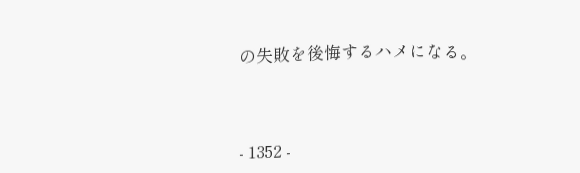の失敗を後悔するハメになる。



- 1352 -